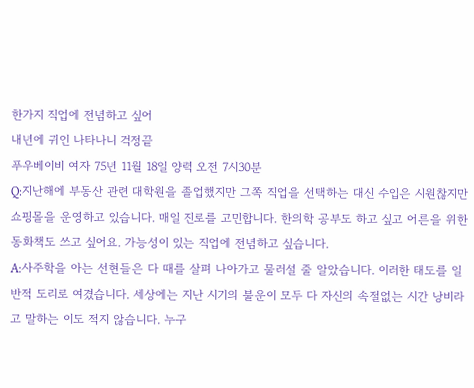한가지 직업에 전념하고 싶어
내년에 귀인 나타나니 걱정끝
푸우베이비 여자 75년 11월 18일 양력 오전 7시30분
Q:지난해에 부동산 관련 대학원을 졸업했지만 그쪽 직업을 선택하는 대신 수입은 시원찮지만 쇼핑몰을 운영하고 있습니다. 매일 진로를 고민합니다. 한의학 공부도 하고 싶고 어른을 위한 동화책도 쓰고 싶어요. 가능성이 있는 직업에 전념하고 싶습니다.
A:사주학을 아는 선현들은 다 때를 살펴 나아가고 물러설 줄 알았습니다. 이러한 태도를 일반적 도리로 여겼습니다. 세상에는 지난 시기의 불운이 모두 다 자신의 속절없는 시간 낭비라고 말하는 이도 적지 않습니다. 누구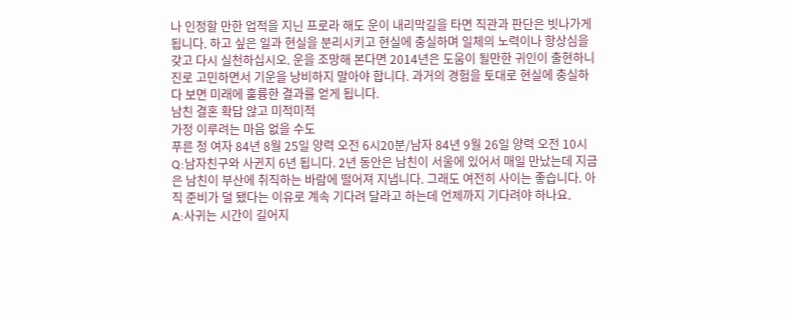나 인정할 만한 업적을 지닌 프로라 해도 운이 내리막길을 타면 직관과 판단은 빗나가게 됩니다. 하고 싶은 일과 현실을 분리시키고 현실에 충실하며 일체의 노력이나 항상심을 갖고 다시 실천하십시오. 운을 조망해 본다면 2014년은 도움이 될만한 귀인이 출현하니 진로 고민하면서 기운을 낭비하지 말아야 합니다. 과거의 경험을 토대로 현실에 충실하다 보면 미래에 훌륭한 결과를 얻게 됩니다.
남친 결혼 확답 않고 미적미적
가정 이루려는 마음 없을 수도
푸른 청 여자 84년 8월 25일 양력 오전 6시20분/남자 84년 9월 26일 양력 오전 10시
Q:남자친구와 사귄지 6년 됩니다. 2년 동안은 남친이 서울에 있어서 매일 만났는데 지금은 남친이 부산에 취직하는 바람에 떨어져 지냅니다. 그래도 여전히 사이는 좋습니다. 아직 준비가 덜 됐다는 이유로 계속 기다려 달라고 하는데 언제까지 기다려야 하나요.
A:사귀는 시간이 길어지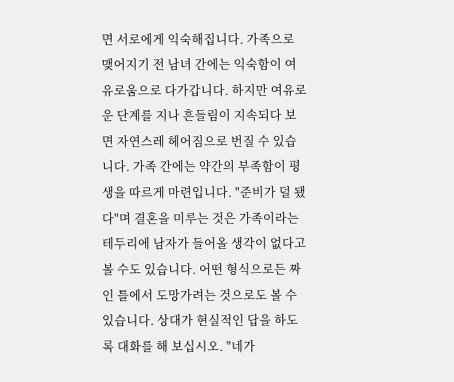면 서로에게 익숙해집니다. 가족으로 맺어지기 전 남녀 간에는 익숙함이 여유로움으로 다가갑니다. 하지만 여유로운 단계를 지나 흔들림이 지속되다 보면 자연스레 헤어짐으로 번질 수 있습니다. 가족 간에는 약간의 부족함이 평생을 따르게 마련입니다. "준비가 덜 됐다"며 결혼을 미루는 것은 가족이라는 테두리에 남자가 들어올 생각이 없다고 볼 수도 있습니다. 어떤 형식으로든 짜인 틀에서 도망가려는 것으로도 볼 수 있습니다. 상대가 현실적인 답을 하도록 대화를 해 보십시오. "네가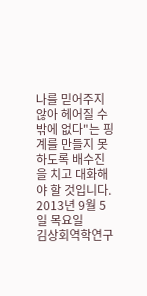나를 믿어주지 않아 헤어질 수밖에 없다"는 핑계를 만들지 못하도록 배수진을 치고 대화해야 할 것입니다.
2013년 9월 5일 목요일
김상회역학연구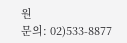원
문의: 02)533-8877